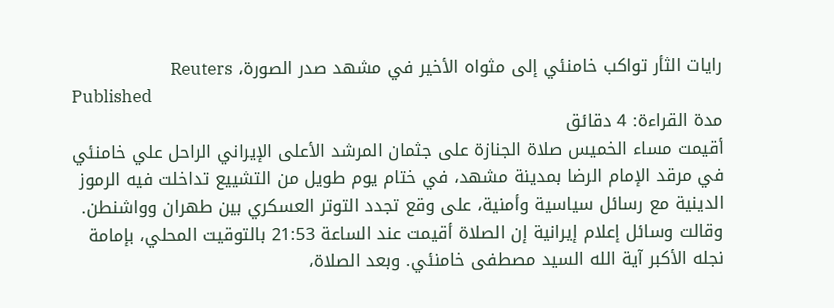رايات الثأر تواكب خامنئي إلى مثواه الأخير في مشهد صدر الصورة، Reuters
Published
مدة القراءة: 4 دقائق
أقيمت مساء الخميس صلاة الجنازة على جثمان المرشد الأعلى الإيراني الراحل علي خامنئي في مرقد الإمام الرضا بمدينة مشهد، في ختام يوم طويل من التشييع تداخلت فيه الرموز الدينية مع رسائل سياسية وأمنية، على وقع تجدد التوتر العسكري بين طهران وواشنطن.
وقالت وسائل إعلام إيرانية إن الصلاة أقيمت عند الساعة 21:53 بالتوقيت المحلي، بإمامة نجله الأكبر آية الله السيد مصطفى خامنئي. وبعد الصلاة،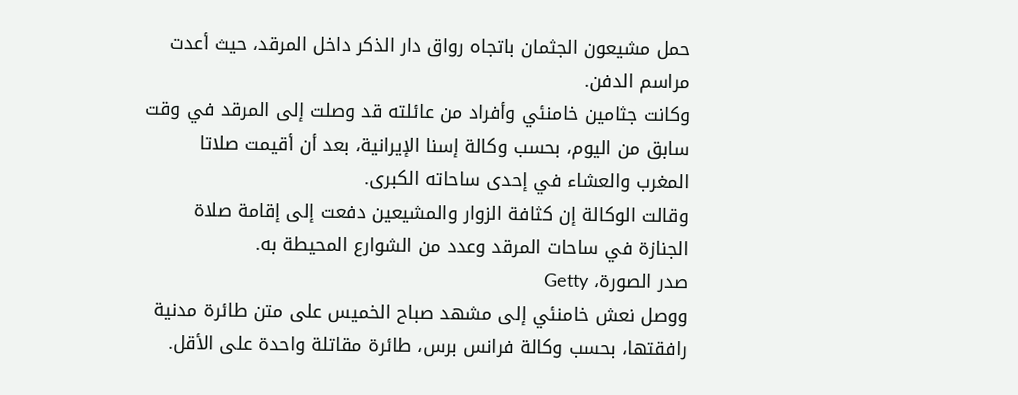حمل مشيعون الجثمان باتجاه رواق دار الذكر داخل المرقد، حيث أعدت مراسم الدفن.
وكانت جثامين خامنئي وأفراد من عائلته قد وصلت إلى المرقد في وقت سابق من اليوم، بحسب وكالة إسنا الإيرانية، بعد أن أقيمت صلاتا المغرب والعشاء في إحدى ساحاته الكبرى.
وقالت الوكالة إن كثافة الزوار والمشيعين دفعت إلى إقامة صلاة الجنازة في ساحات المرقد وعدد من الشوارع المحيطة به.
صدر الصورة، Getty
ووصل نعش خامنئي إلى مشهد صباح الخميس على متن طائرة مدنية رافقتها، بحسب وكالة فرانس برس، طائرة مقاتلة واحدة على الأقل.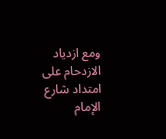ومع ازدياد الازدحام على امتداد شارع الإمام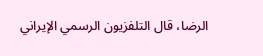الرضا، قال التلفزيون الرسمي الإيراني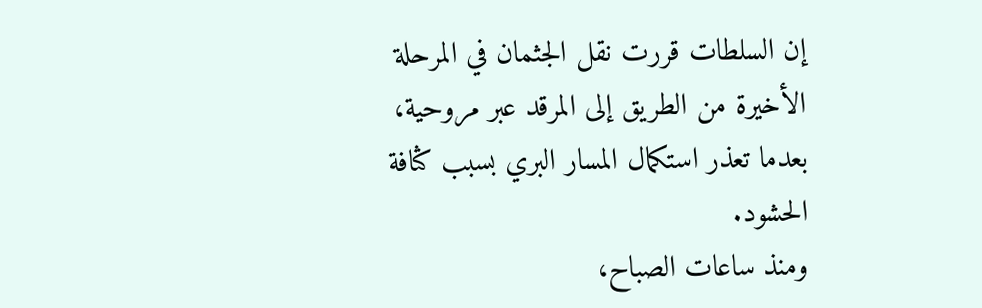إن السلطات قررت نقل الجثمان في المرحلة الأخيرة من الطريق إلى المرقد عبر مروحية، بعدما تعذر استكمال المسار البري بسبب كثافة الحشود.
ومنذ ساعات الصباح،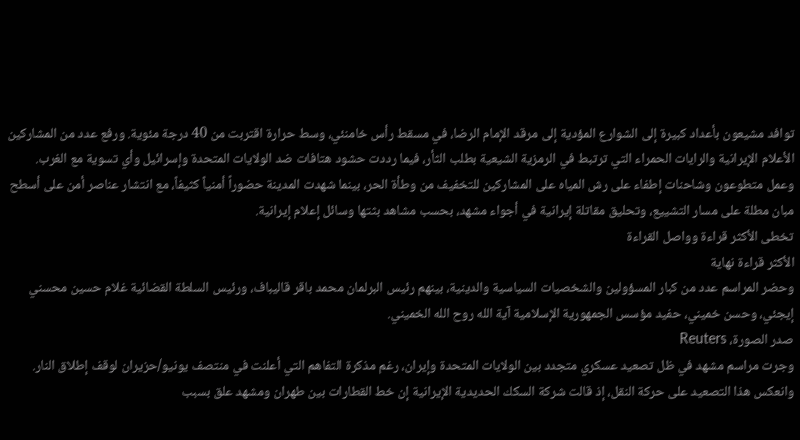توافد مشيعون بأعداد كبيرة إلى الشوارع المؤدية إلى مرقد الإمام الرضا، في مسقط رأس خامنئي، وسط حرارة اقتربت من 40 درجة مئوية. ورفع عدد من المشاركين الأعلام الإيرانية والرايات الحمراء التي ترتبط في الرمزية الشيعية بطلب الثأر، فيما رددت حشود هتافات ضد الولايات المتحدة وإسرائيل وأي تسوية مع الغرب.
وعمل متطوعون وشاحنات إطفاء على رش المياه على المشاركين للتخفيف من وطأة الحر، بينما شهدت المدينة حضوراً أمنياً كثيفاً، مع انتشار عناصر أمن على أسطح مبان مطلة على مسار التشييع، وتحليق مقاتلة إيرانية في أجواء مشهد، بحسب مشاهد بثتها وسائل إعلام إيرانية.
تخطى الأكثر قراءة وواصل القراءة
الأكثر قراءة نهاية
وحضر المراسم عدد من كبار المسؤولين والشخصيات السياسية والدينية، بينهم رئيس البرلمان محمد باقر قاليباف، ورئيس السلطة القضائية غلام حسين محسني إيجئي، وحسن خميني، حفيد مؤسس الجمهورية الإسلامية آية الله روح الله الخميني.
صدر الصورة، Reuters
وجرت مراسم مشهد في ظل تصعيد عسكري متجدد بين الولايات المتحدة وإيران، رغم مذكرة التفاهم التي أعلنت في منتصف يونيو/حزيران لوقف إطلاق النار.
وانعكس هذا التصعيد على حركة النقل، إذ قالت شركة السكك الحديدية الإيرانية إن خط القطارات بين طهران ومشهد علق بسبب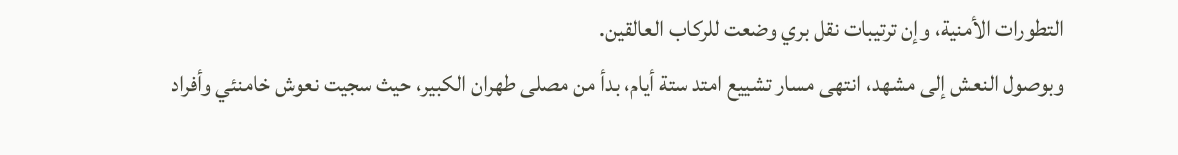التطورات الأمنية، وإن ترتيبات نقل بري وضعت للركاب العالقين.
وبوصول النعش إلى مشهد، انتهى مسار تشييع امتد ستة أيام، بدأ من مصلى طهران الكبير، حيث سجيت نعوش خامنئي وأفراد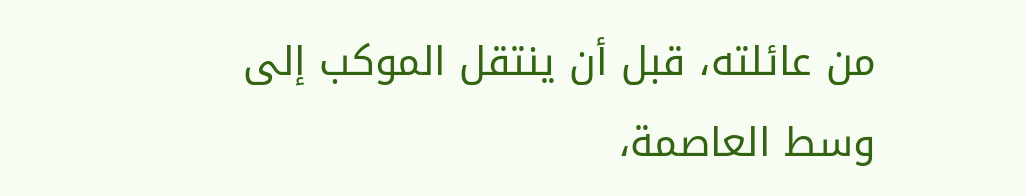من عائلته، قبل أن ينتقل الموكب إلى وسط العاصمة،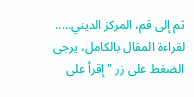ثم إلى قم، المركز الديني.....
لقراءة المقال بالكامل، يرجى الضغط على زر "إقرأ على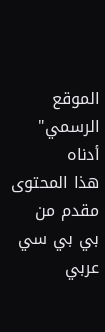الموقع الرسمي" أدناه
هذا المحتوى مقدم من بي بي سي عربي